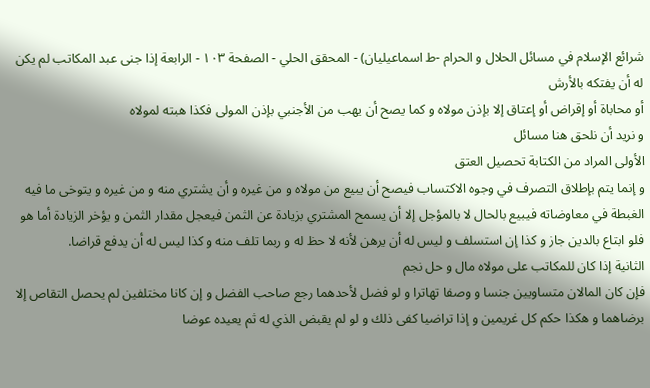شرائع الإسلام في مسائل الحلال و الحرام -ط اسماعیلیان) - المحقق الحلي - الصفحة ١٠٣ - الرابعة إذا جنى عبد المكاتب لم يكن له أن يفتكه بالأرش
أو محاباة أو إقراض أو إعتاق إلا بإذن مولاه و كما يصح أن يهب من الأجنبي بإذن المولى فكذا هبته لمولاه
و نريد أن نلحق هنا مسائل
الأولى المراد من الكتابة تحصيل العتق
و إنما يتم بإطلاق التصرف في وجوه الاكتساب فيصح أن يبيع من مولاه و من غيره و أن يشتري منه و من غيره و يتوخى ما فيه الغبطة في معاوضاته فيبيع بالحال لا بالمؤجل إلا أن يسمح المشتري بزيادة عن الثمن فيعجل مقدار الثمن و يؤخر الزيادة أما هو فلو ابتاع بالدين جاز و كذا إن استسلف و ليس له أن يرهن لأنه لا حظ له و ربما تلف منه و كذا ليس له أن يدفع قراضا.
الثانية إذا كان للمكاتب على مولاه مال و حل نجم
فإن كان المالان متساويين جنسا و وصفا تهاترا و لو فضل لأحدهما رجع صاحب الفضل و إن كانا مختلفين لم يحصل التقاص إلا برضاهما و هكذا حكم كل غريمين و إذا تراضيا كفى ذلك و لو لم يقبض الذي له ثم يعيده عوضا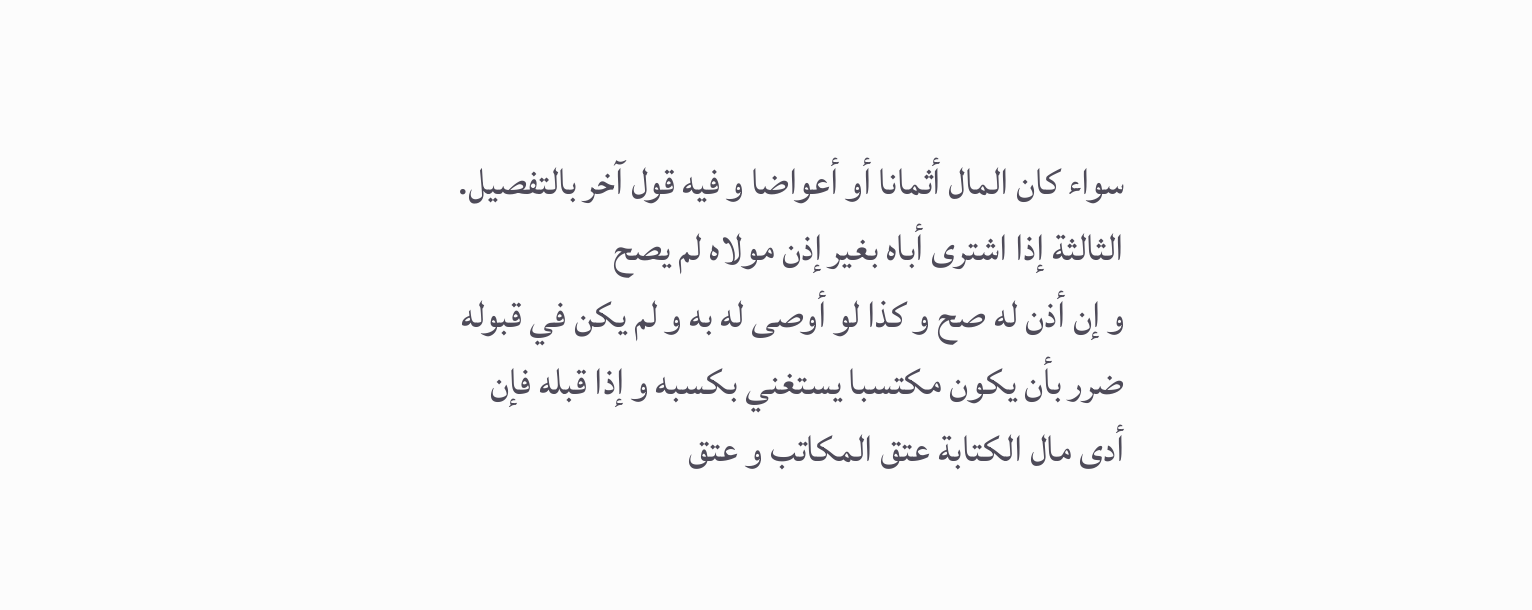سواء كان المال أثمانا أو أعواضا و فيه قول آخر بالتفصيل.
الثالثة إذا اشترى أباه بغير إذن مولاه لم يصح
و إن أذن له صح و كذا لو أوصى له به و لم يكن في قبوله ضرر بأن يكون مكتسبا يستغني بكسبه و إذا قبله فإن أدى مال الكتابة عتق المكاتب و عتق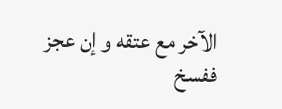الآخر مع عتقه و إن عجز ففسخ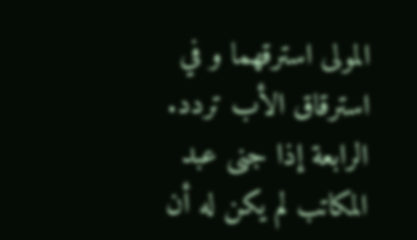المولى استرقهما و في استرقاق الأب تردد.
الرابعة إذا جنى عبد المكاتب لم يكن له أن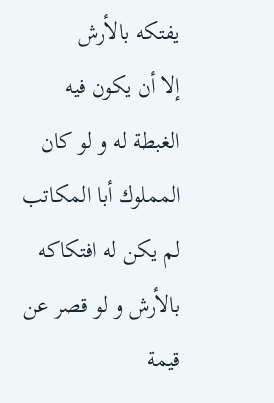يفتكه بالأرش
إلا أن يكون فيه الغبطة له و لو كان المملوك أبا المكاتب لم يكن له افتكاكه بالأرش و لو قصر عن قيمة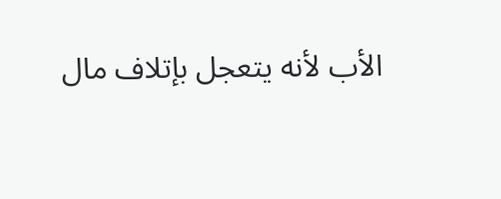الأب لأنه يتعجل بإتلاف مال